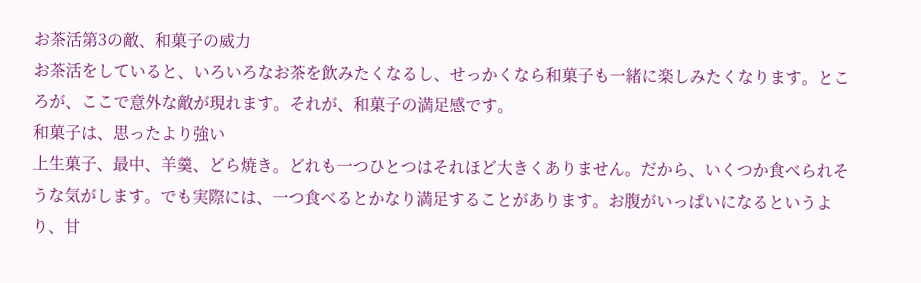お茶活第3の敵、和菓子の威力
お茶活をしていると、いろいろなお茶を飲みたくなるし、せっかくなら和菓子も一緒に楽しみたくなります。ところが、ここで意外な敵が現れます。それが、和菓子の満足感です。
和菓子は、思ったより強い
上生菓子、最中、羊羹、どら焼き。どれも一つひとつはそれほど大きくありません。だから、いくつか食べられそうな気がします。でも実際には、一つ食べるとかなり満足することがあります。お腹がいっぱいになるというより、甘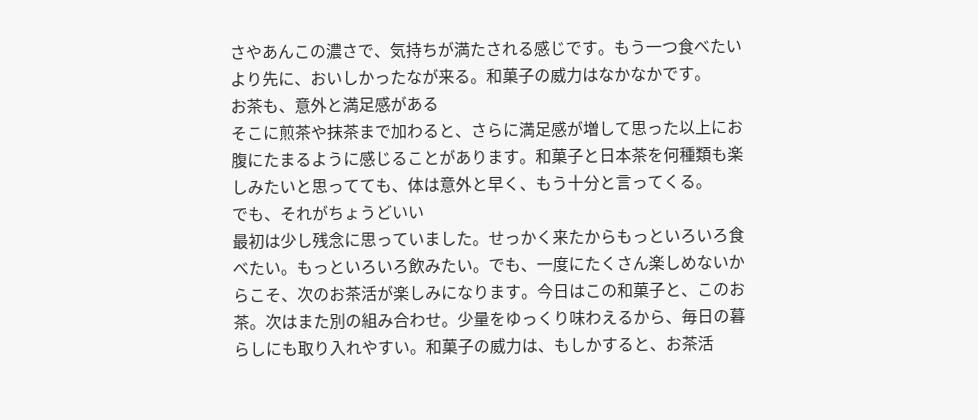さやあんこの濃さで、気持ちが満たされる感じです。もう一つ食べたいより先に、おいしかったなが来る。和菓子の威力はなかなかです。
お茶も、意外と満足感がある
そこに煎茶や抹茶まで加わると、さらに満足感が増して思った以上にお腹にたまるように感じることがあります。和菓子と日本茶を何種類も楽しみたいと思ってても、体は意外と早く、もう十分と言ってくる。
でも、それがちょうどいい
最初は少し残念に思っていました。せっかく来たからもっといろいろ食べたい。もっといろいろ飲みたい。でも、一度にたくさん楽しめないからこそ、次のお茶活が楽しみになります。今日はこの和菓子と、このお茶。次はまた別の組み合わせ。少量をゆっくり味わえるから、毎日の暮らしにも取り入れやすい。和菓子の威力は、もしかすると、お茶活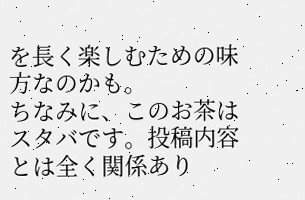を長く楽しむための味方なのかも。
ちなみに、このお茶は
スタバです。投稿内容とは全く関係あり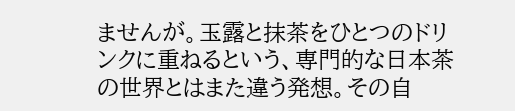ませんが。玉露と抹茶をひとつのドリンクに重ねるという、専門的な日本茶の世界とはまた違う発想。その自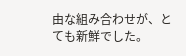由な組み合わせが、とても新鮮でした。